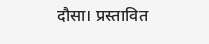दौसा। प्रस्तावित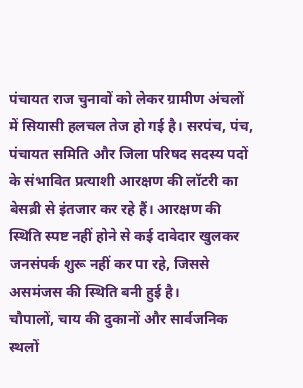पंचायत राज चुनावों को लेकर ग्रामीण अंचलों में सियासी हलचल तेज हो गई है। सरपंच, पंच, पंचायत समिति और जिला परिषद सदस्य पदों के संभावित प्रत्याशी आरक्षण की लॉटरी का बेसब्री से इंतजार कर रहे हैं। आरक्षण की स्थिति स्पष्ट नहीं होने से कई दावेदार खुलकर जनसंपर्क शुरू नहीं कर पा रहे, जिससे असमंजस की स्थिति बनी हुई है।
चौपालों, चाय की दुकानों और सार्वजनिक स्थलों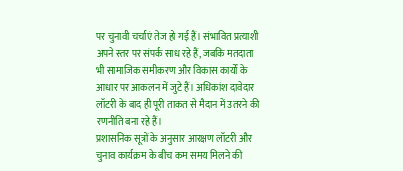पर चुनावी चर्चाएं तेज हो गई हैं। संभावित प्रत्याशी अपने स्तर पर संपर्क साध रहे हैं, जबकि मतदाता भी सामाजिक समीकरण और विकास कार्यों के आधार पर आकलन में जुटे हैं। अधिकांश दावेदार लॉटरी के बाद ही पूरी ताकत से मैदान में उतरने की रणनीति बना रहे हैं।
प्रशासनिक सूत्रों के अनुसार आरक्षण लॉटरी और चुनाव कार्यक्रम के बीच कम समय मिलने की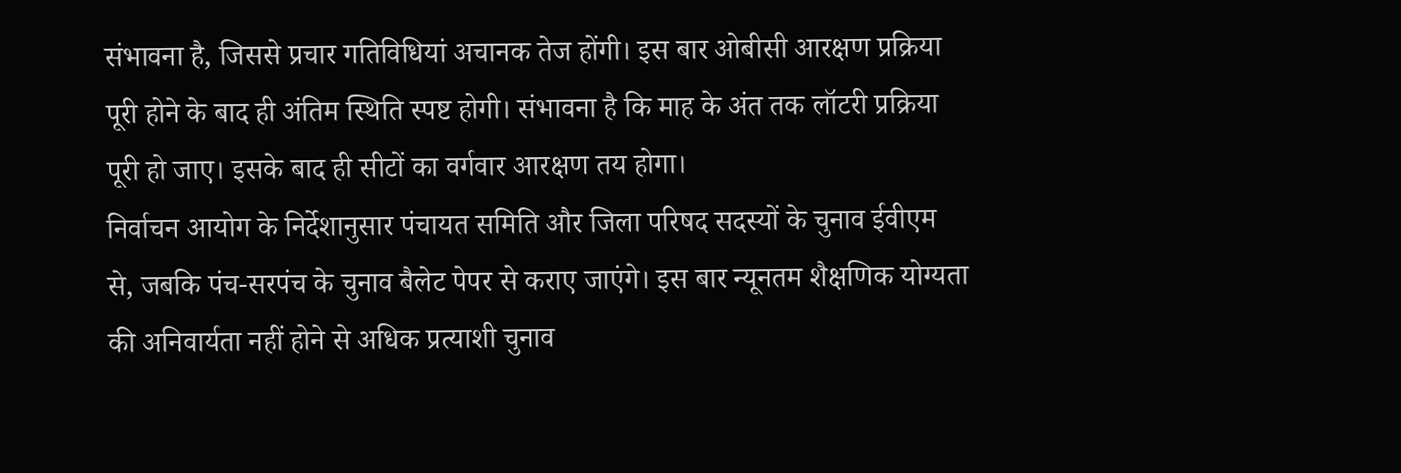संभावना है, जिससे प्रचार गतिविधियां अचानक तेज होंगी। इस बार ओबीसी आरक्षण प्रक्रिया पूरी होने के बाद ही अंतिम स्थिति स्पष्ट होगी। संभावना है कि माह के अंत तक लॉटरी प्रक्रिया पूरी हो जाए। इसके बाद ही सीटों का वर्गवार आरक्षण तय होगा।
निर्वाचन आयोग के निर्देशानुसार पंचायत समिति और जिला परिषद सदस्यों के चुनाव ईवीएम से, जबकि पंच-सरपंच के चुनाव बैलेट पेपर से कराए जाएंगे। इस बार न्यूनतम शैक्षणिक योग्यता की अनिवार्यता नहीं होने से अधिक प्रत्याशी चुनाव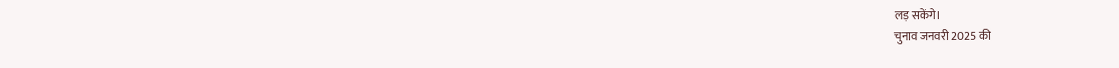लड़ सकेंगे।
चुनाव जनवरी 2025 की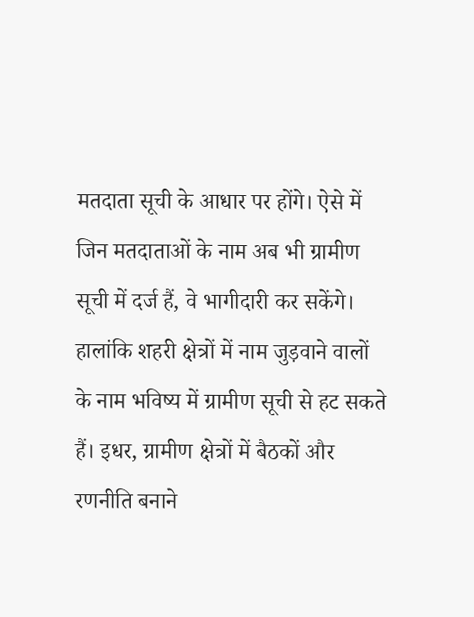मतदाता सूची के आधार पर होंगे। ऐसे में जिन मतदाताओं के नाम अब भी ग्रामीण सूची में दर्ज हैं, वे भागीदारी कर सकेंगे। हालांकि शहरी क्षेत्रों में नाम जुड़वाने वालों के नाम भविष्य में ग्रामीण सूची से हट सकते हैं। इधर, ग्रामीण क्षेत्रों में बैठकों और रणनीति बनाने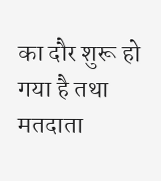का दौर शुरू हो गया है तथा मतदाता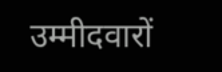उम्मीदवारों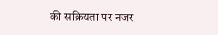की सक्रियता पर नजर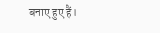बनाए हुए हैं।